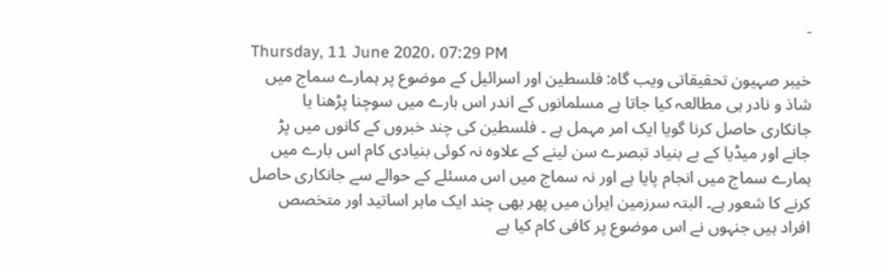-
Thursday, 11 June 2020، 07:29 PM
خیبر صہیون تحقیقاتی ویب گاہ: فلسطین اور اسرائیل کے موضوع پر ہمارے سماج میں شاذ و نادر ہی مطالعہ کیا جاتا ہے مسلمانوں کے اندر اس بارے میں سوچنا پڑھنا یا جانکاری حاصل کرنا گویا ایک امر مہمل ہے ۔ فلسطین کی چند خبروں کے کانوں میں پڑ جانے اور میڈیا کے بے بنیاد تبصرے سن لینے کے علاوہ نہ کوئی بنیادی کام اس بارے میں ہمارے سماج میں انجام پایا ہے اور نہ سماج میں اس مسئلے کے حوالے سے جانکاری حاصل کرنے کا شعور ہے۔ البتہ سرزمین ایران میں پھر بھی چند ایک ماہر اساتید اور متخصص افراد ہیں جنہوں نے اس موضوع پر کافی کام کیا ہے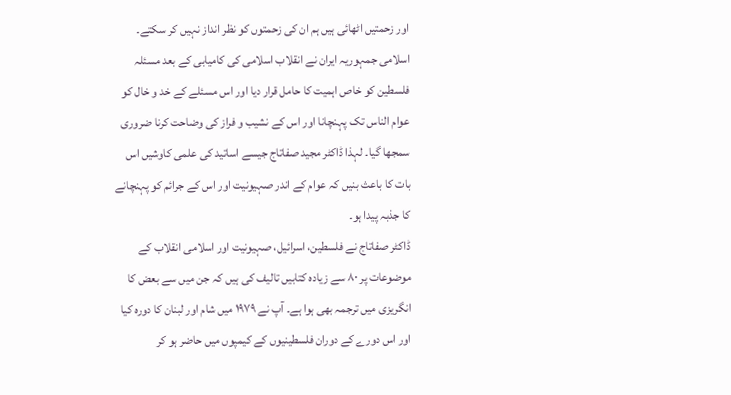اور زحمتیں اٹھائی ہیں ہم ان کی زحمتوں کو نظر انداز نہیں کر سکتے۔
اسلامی جمہوریہ ایران نے انقلاب اسلامی کی کامیابی کے بعد مسئلہ فلسطین کو خاص اہمیت کا حامل قرار دیا اور اس مسئلے کے خد و خال کو عوام الناس تک پہنچانا اور اس کے نشیب و فراز کی وضاحت کرنا ضروری سمجھا گیا۔ لہذا ڈاکٹر مجید صفاتاج جیسے اساتید کی علمی کاوشیں اس بات کا باعث بنیں کہ عوام کے اندر صہیونیت اور اس کے جرائم کو پہنچانے کا جذبہ پیدا ہو۔
ڈاکٹر صفاتاج نے فلسطین، اسرائیل، صہیونیت اور اسلامی انقلاب کے موضوعات پر ۸۰ سے زیادہ کتابیں تالیف کی ہیں کہ جن میں سے بعض کا انگریزی میں ترجمہ بھی ہوا ہے۔ آپ نے ۱۹۷۹ میں شام اور لبنان کا دورہ کیا اور اس دورے کے دوران فلسطینیوں کے کیمپوں میں حاضر ہو کر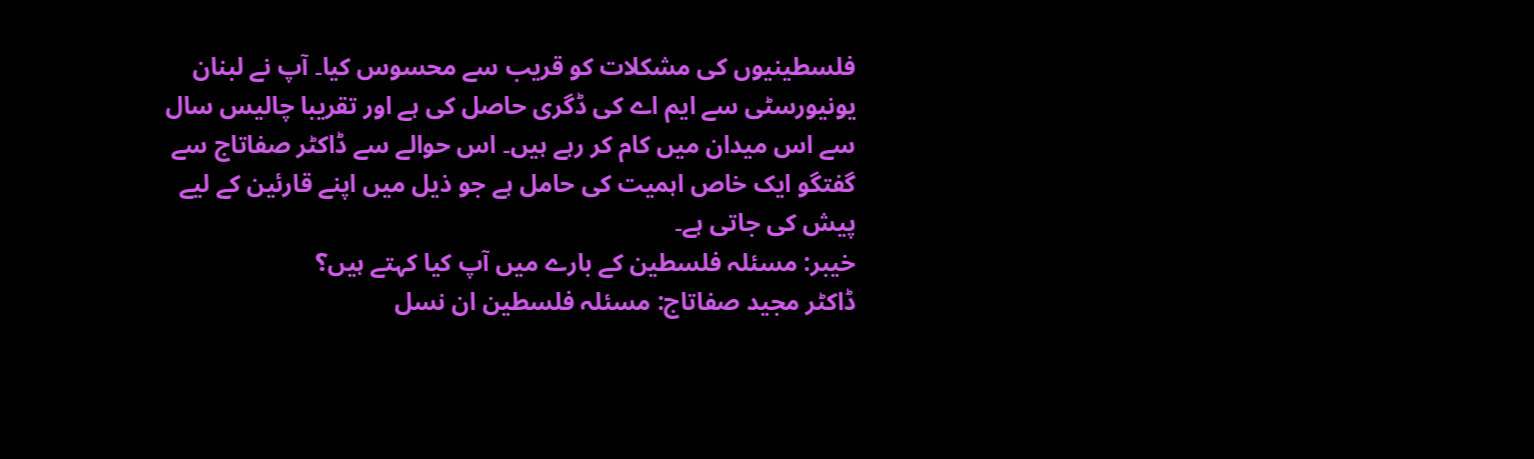فلسطینیوں کی مشکلات کو قریب سے محسوس کیا۔ آپ نے لبنان یونیورسٹی سے ایم اے کی ڈگری حاصل کی ہے اور تقریبا چالیس سال سے اس میدان میں کام کر رہے ہیں۔ اس حوالے سے ڈاکٹر صفاتاج سے گفتگو ایک خاص اہمیت کی حامل ہے جو ذیل میں اپنے قارئین کے لیے پیش کی جاتی ہے۔
خیبر: مسئلہ فلسطین کے بارے میں آپ کیا کہتے ہیں؟
ڈاکٹر مجید صفاتاج: مسئلہ فلسطین ان نسل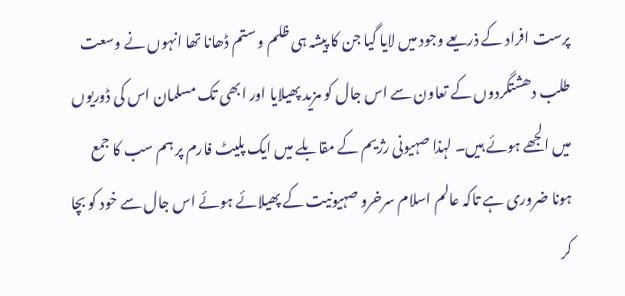پرست افراد کے ذریعے وجود میں لایا گیا جن کا پیشہ ہی ظلم و ستم ڈھانا تھا انہوں نے وسعت طلب دھشتگردوں کے تعاون سے اس جال کو مزید پھیلایا اور ابھی تک مسلمان اس کی ڈوریوں میں الجھے ہوئے ہیں۔ لہذا صہیونی رژیم کے مقابلے میں ایک پلیٹ فارم پر ہم سب کا جمع ہونا ضروری ہے تاکہ عالم اسلام سرخرو صہیونیت کے پھیلائے ہوئے اس جال سے خود کو بچا کر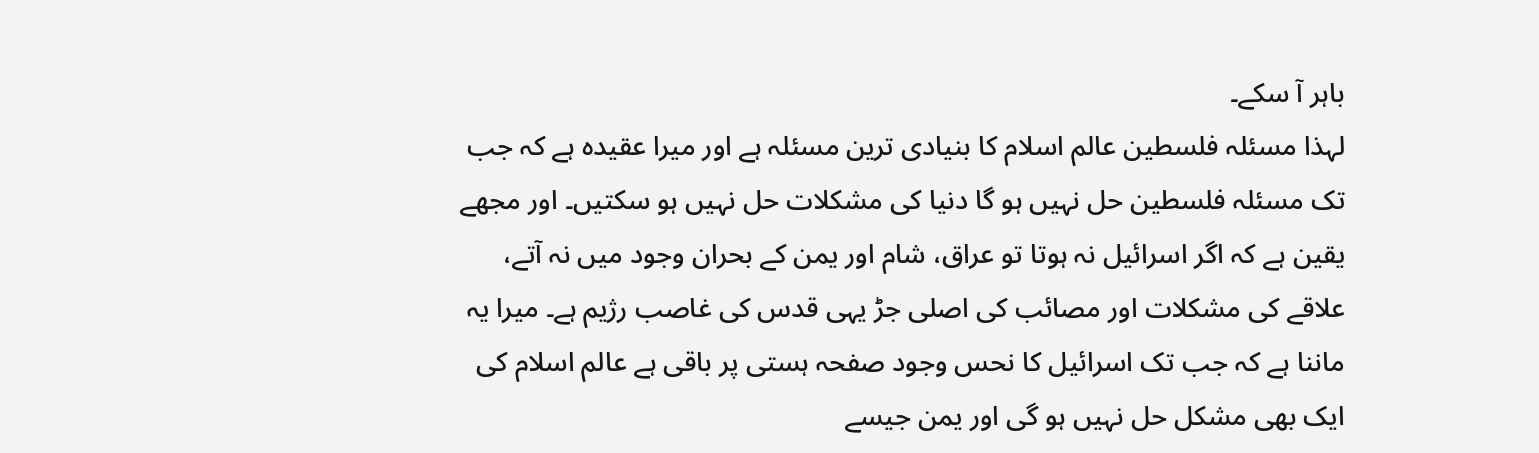باہر آ سکے۔
لہذا مسئلہ فلسطین عالم اسلام کا بنیادی ترین مسئلہ ہے اور میرا عقیدہ ہے کہ جب تک مسئلہ فلسطین حل نہیں ہو گا دنیا کی مشکلات حل نہیں ہو سکتیں۔ اور مجھے یقین ہے کہ اگر اسرائیل نہ ہوتا تو عراق، شام اور یمن کے بحران وجود میں نہ آتے، علاقے کی مشکلات اور مصائب کی اصلی جڑ یہی قدس کی غاصب رژیم ہے۔ میرا یہ ماننا ہے کہ جب تک اسرائیل کا نحس وجود صفحہ ہستی پر باقی ہے عالم اسلام کی ایک بھی مشکل حل نہیں ہو گی اور یمن جیسے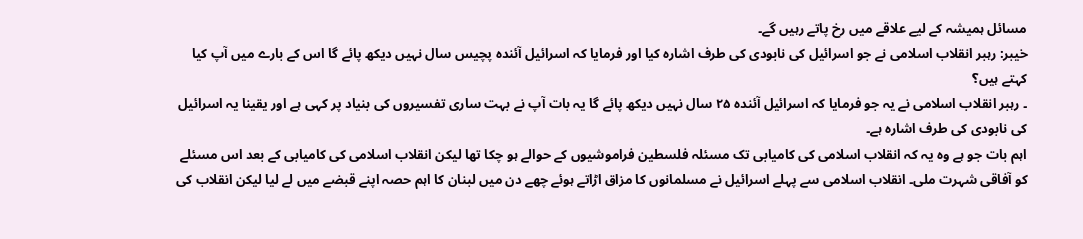مسائل ہمیشہ کے لیے علاقے میں رخ پاتے رہیں گے۔
خیبر: رہبر انقلاب اسلامی نے جو اسرائیل کی نابودی کی طرف اشارہ کیا اور فرمایا کہ اسرائیل آئندہ پچیس سال نہیں دیکھ پائے گا اس کے بارے میں آپ کیا کہتے ہیں؟
۔ رہبر انقلاب اسلامی نے یہ جو فرمایا کہ اسرائیل آئندہ ۲۵ سال نہیں دیکھ پائے گا یہ بات آپ نے بہت ساری تفسیروں کی بنیاد پر کہی ہے اور یقینا یہ اسرائیل کی نابودی کی طرف اشارہ ہے۔
اہم بات جو ہے وہ یہ کہ انقلاب اسلامی کی کامیابی تک مسئلہ فلسطین فراموشیوں کے حوالے ہو چکا تھا لیکن انقلاب اسلامی کی کامیابی کے بعد اس مسئلے کو آفاقی شہرت ملی۔ انقلاب اسلامی سے پہلے اسرائیل نے مسلمانوں کا مزاق اڑاتے ہوئے چھے دن میں لبنان کا اہم حصہ اپنے قبضے میں لے لیا لیکن انقلاب کی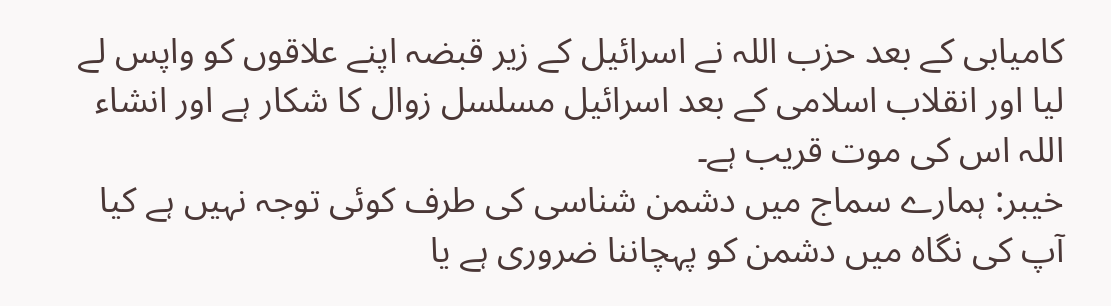کامیابی کے بعد حزب اللہ نے اسرائیل کے زیر قبضہ اپنے علاقوں کو واپس لے لیا اور انقلاب اسلامی کے بعد اسرائیل مسلسل زوال کا شکار ہے اور انشاء اللہ اس کی موت قریب ہے۔
خیبر: ہمارے سماج میں دشمن شناسی کی طرف کوئی توجہ نہیں ہے کیا آپ کی نگاہ میں دشمن کو پہچاننا ضروری ہے یا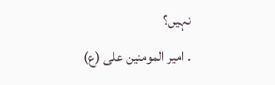نہیں؟
۔ امیر المومنین علی (ع)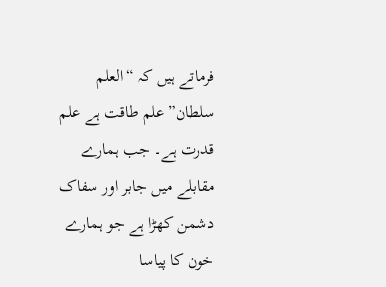فرماتے ہیں کہ “العلم سلطان” علم طاقت ہے علم قدرت ہے۔ جب ہمارے مقابلے میں جابر اور سفاک دشمن کھڑا ہے جو ہمارے خون کا پیاسا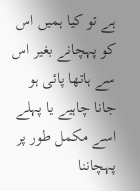ہے تو کیا ہمیں اس کو پہچانے بغیر اس سے ہاتھا پائی ہو جانا چاہیے یا پہلے اسے مکمل طور پر پہچاننا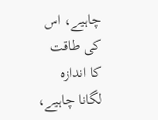چاہیے، اس کی طاقت کا اندازہ لگانا چاہیے،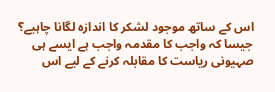اس کے ساتھ موجود لشکر کا اندازہ لگانا چاہیے؟ جیسا کہ واجب کا مقدمہ واجب ہے ایسے ہی صہیونی ریاست کا مقابلہ کرنے کے لیے اس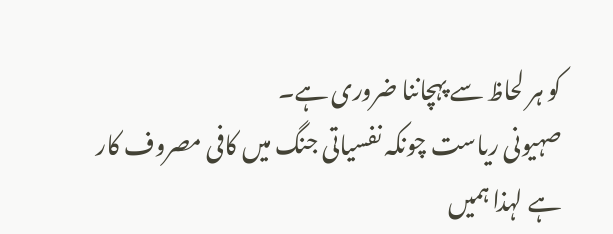کو ہر لحاظ سے پہچاننا ضروری ہے۔
صہیونی ریاست چونکہ نفسیاتی جنگ میں کافی مصروف کار ہے لہذا ہمیں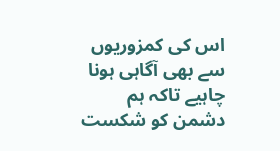اس کی کمزوریوں سے بھی آگاہی ہونا چاہیے تاکہ ہم دشمن کو شکست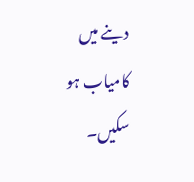دینے میں کامیاب ہو سکیں۔